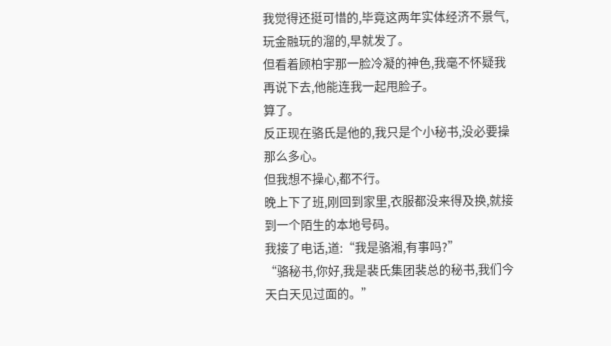我觉得还挺可惜的,毕竟这两年实体经济不景气,玩金融玩的溜的,早就发了。
但看着顾柏宇那一脸冷凝的神色,我毫不怀疑我再说下去,他能连我一起甩脸子。
算了。
反正现在骆氏是他的,我只是个小秘书,没必要操那么多心。
但我想不操心,都不行。
晚上下了班,刚回到家里,衣服都没来得及换,就接到一个陌生的本地号码。
我接了电话,道:“我是骆湘,有事吗?”
“骆秘书,你好,我是裴氏集团裴总的秘书,我们今天白天见过面的。”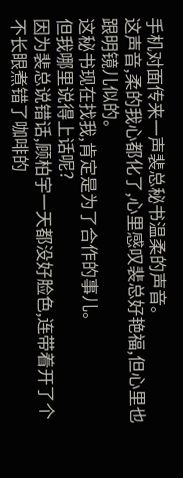手机对面传来一声裴总秘书温柔的声音。
这声音,柔的我心都化了,心里感叹裴总好艳福,但心里也跟明镜儿似的。
这秘书现在找我,肯定是为了合作的事儿。
但我哪里说得上话呢?
因为裴总说错话,顾柏宇一天都没好脸色,连带着开了个不长眼煮错了咖啡的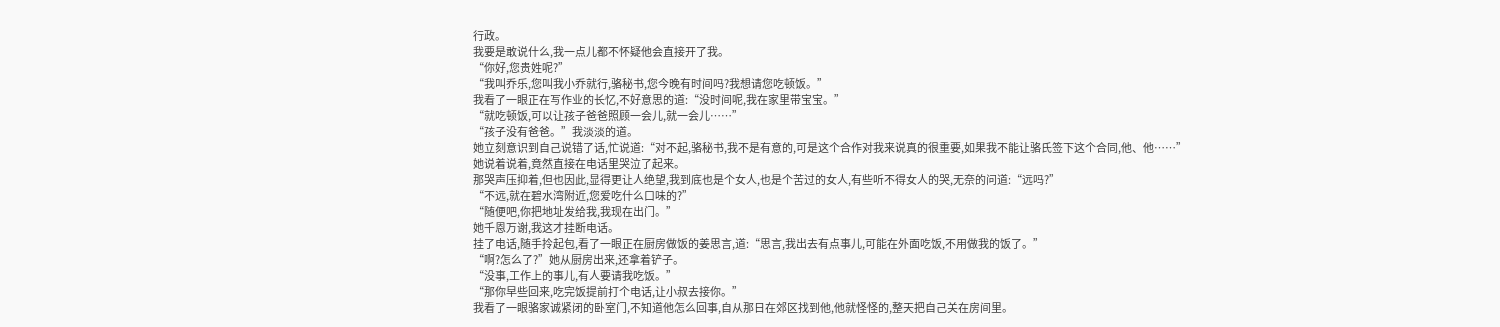行政。
我要是敢说什么,我一点儿都不怀疑他会直接开了我。
“你好,您贵姓呢?”
“我叫乔乐,您叫我小乔就行,骆秘书,您今晚有时间吗?我想请您吃顿饭。”
我看了一眼正在写作业的长忆,不好意思的道:“没时间呢,我在家里带宝宝。”
“就吃顿饭,可以让孩子爸爸照顾一会儿,就一会儿……”
“孩子没有爸爸。”我淡淡的道。
她立刻意识到自己说错了话,忙说道:“对不起,骆秘书,我不是有意的,可是这个合作对我来说真的很重要,如果我不能让骆氏签下这个合同,他、他……”
她说着说着,竟然直接在电话里哭泣了起来。
那哭声压抑着,但也因此,显得更让人绝望,我到底也是个女人,也是个苦过的女人,有些听不得女人的哭,无奈的问道:“远吗?”
“不远,就在碧水湾附近,您爱吃什么口味的?”
“随便吧,你把地址发给我,我现在出门。”
她千恩万谢,我这才挂断电话。
挂了电话,随手拎起包,看了一眼正在厨房做饭的姜思言,道:“思言,我出去有点事儿,可能在外面吃饭,不用做我的饭了。”
“啊?怎么了?”她从厨房出来,还拿着铲子。
“没事,工作上的事儿,有人要请我吃饭。”
“那你早些回来,吃完饭提前打个电话,让小叔去接你。”
我看了一眼骆家诚紧闭的卧室门,不知道他怎么回事,自从那日在郊区找到他,他就怪怪的,整天把自己关在房间里。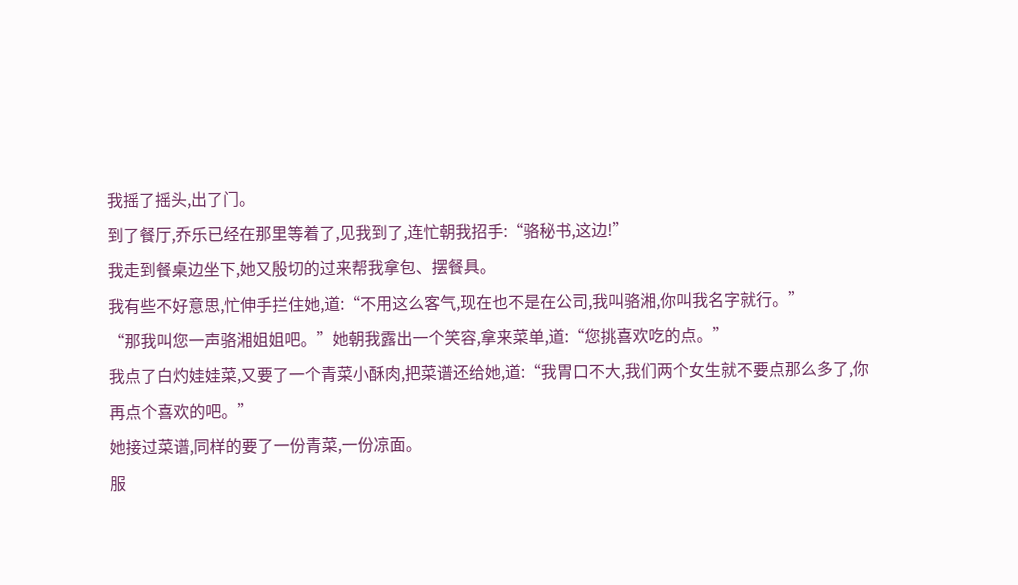我摇了摇头,出了门。
到了餐厅,乔乐已经在那里等着了,见我到了,连忙朝我招手:“骆秘书,这边!”
我走到餐桌边坐下,她又殷切的过来帮我拿包、摆餐具。
我有些不好意思,忙伸手拦住她,道:“不用这么客气,现在也不是在公司,我叫骆湘,你叫我名字就行。”
“那我叫您一声骆湘姐姐吧。”她朝我露出一个笑容,拿来菜单,道:“您挑喜欢吃的点。”
我点了白灼娃娃菜,又要了一个青菜小酥肉,把菜谱还给她,道:“我胃口不大,我们两个女生就不要点那么多了,你再点个喜欢的吧。”
她接过菜谱,同样的要了一份青菜,一份凉面。
服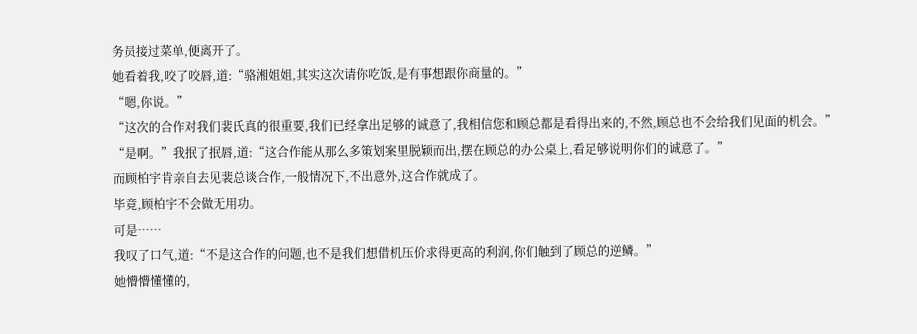务员接过菜单,便离开了。
她看着我,咬了咬唇,道:“骆湘姐姐,其实这次请你吃饭,是有事想跟你商量的。”
“嗯,你说。”
“这次的合作对我们裴氏真的很重要,我们已经拿出足够的诚意了,我相信您和顾总都是看得出来的,不然,顾总也不会给我们见面的机会。”
“是啊。”我抿了抿唇,道:“这合作能从那么多策划案里脱颖而出,摆在顾总的办公桌上,看足够说明你们的诚意了。”
而顾柏宇肯亲自去见裴总谈合作,一般情况下,不出意外,这合作就成了。
毕竟,顾柏宇不会做无用功。
可是……
我叹了口气,道:“不是这合作的问题,也不是我们想借机压价求得更高的利润,你们触到了顾总的逆鳞。”
她懵懵懂懂的,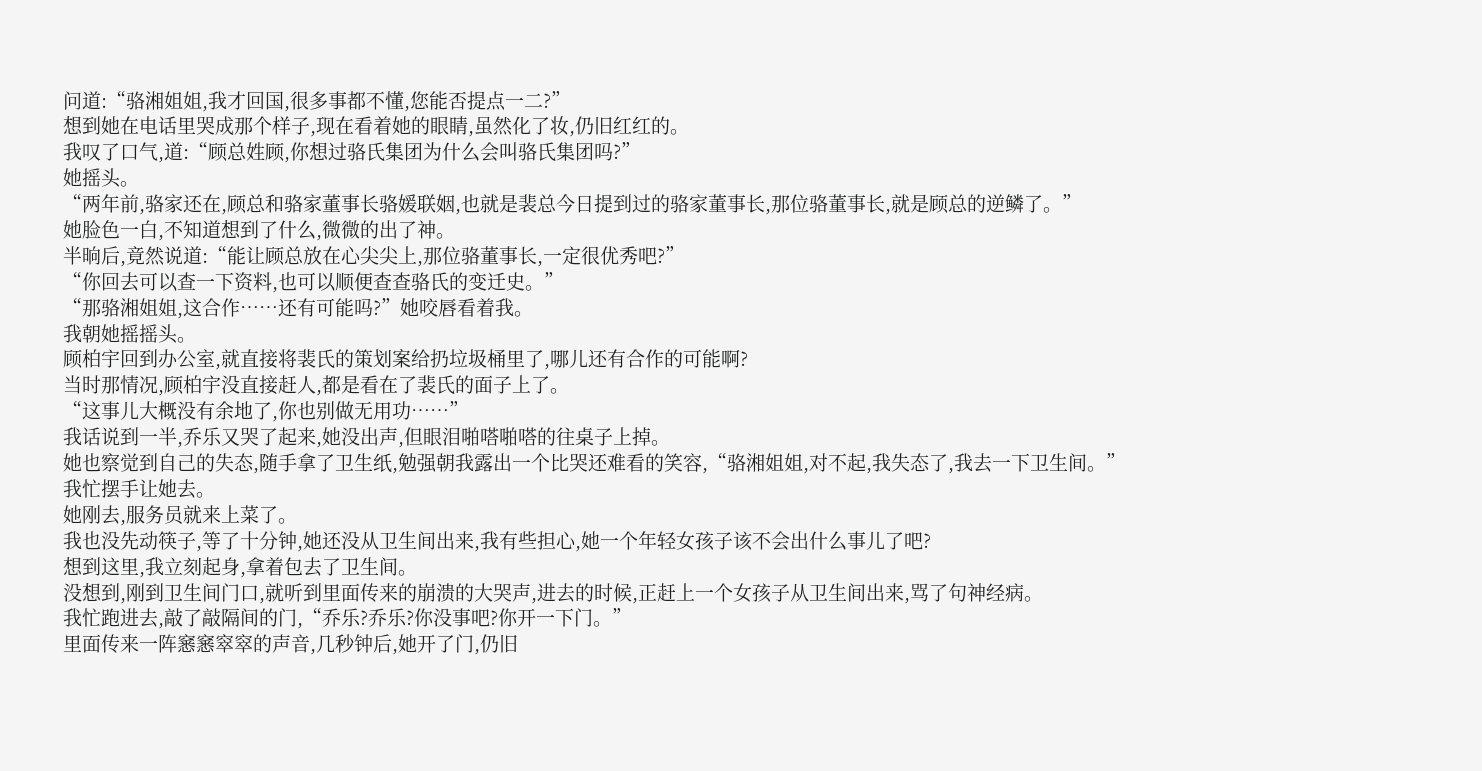问道:“骆湘姐姐,我才回国,很多事都不懂,您能否提点一二?”
想到她在电话里哭成那个样子,现在看着她的眼睛,虽然化了妆,仍旧红红的。
我叹了口气,道:“顾总姓顾,你想过骆氏集团为什么会叫骆氏集团吗?”
她摇头。
“两年前,骆家还在,顾总和骆家董事长骆媛联姻,也就是裴总今日提到过的骆家董事长,那位骆董事长,就是顾总的逆鳞了。”
她脸色一白,不知道想到了什么,微微的出了神。
半晌后,竟然说道:“能让顾总放在心尖尖上,那位骆董事长,一定很优秀吧?”
“你回去可以查一下资料,也可以顺便查查骆氏的变迁史。”
“那骆湘姐姐,这合作……还有可能吗?”她咬唇看着我。
我朝她摇摇头。
顾柏宇回到办公室,就直接将裴氏的策划案给扔垃圾桶里了,哪儿还有合作的可能啊?
当时那情况,顾柏宇没直接赶人,都是看在了裴氏的面子上了。
“这事儿大概没有余地了,你也别做无用功……”
我话说到一半,乔乐又哭了起来,她没出声,但眼泪啪嗒啪嗒的往桌子上掉。
她也察觉到自己的失态,随手拿了卫生纸,勉强朝我露出一个比哭还难看的笑容,“骆湘姐姐,对不起,我失态了,我去一下卫生间。”
我忙摆手让她去。
她刚去,服务员就来上菜了。
我也没先动筷子,等了十分钟,她还没从卫生间出来,我有些担心,她一个年轻女孩子该不会出什么事儿了吧?
想到这里,我立刻起身,拿着包去了卫生间。
没想到,刚到卫生间门口,就听到里面传来的崩溃的大哭声,进去的时候,正赶上一个女孩子从卫生间出来,骂了句神经病。
我忙跑进去,敲了敲隔间的门,“乔乐?乔乐?你没事吧?你开一下门。”
里面传来一阵窸窸窣窣的声音,几秒钟后,她开了门,仍旧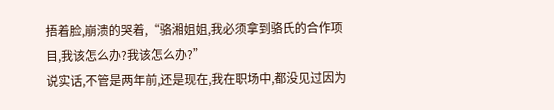捂着脸,崩溃的哭着,“骆湘姐姐,我必须拿到骆氏的合作项目,我该怎么办?我该怎么办?”
说实话,不管是两年前,还是现在,我在职场中,都没见过因为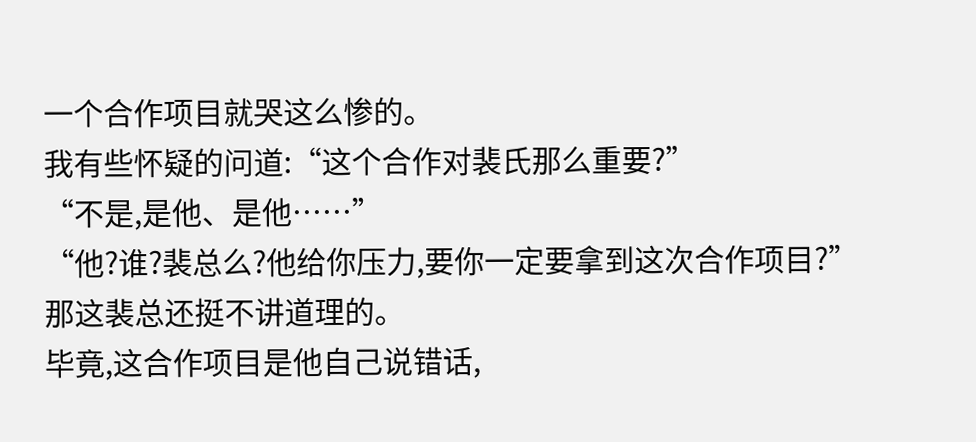一个合作项目就哭这么惨的。
我有些怀疑的问道:“这个合作对裴氏那么重要?”
“不是,是他、是他……”
“他?谁?裴总么?他给你压力,要你一定要拿到这次合作项目?”
那这裴总还挺不讲道理的。
毕竟,这合作项目是他自己说错话,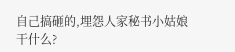自己搞砸的,埋怨人家秘书小姑娘干什么?